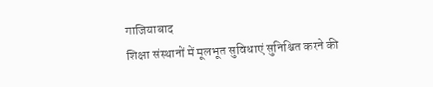गाजियाबाद
शिक्षा संस्थानों में मूलभूत सुविधाएं सुनिश्चित करने की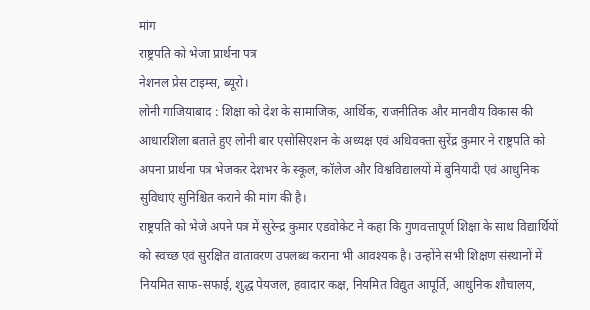मांग
राष्ट्रपति को भेजा प्रार्थना पत्र
नेशनल प्रेस टाइम्स, ब्यूरो।
लोनी गाजियाबाद : शिक्षा को देश के सामाजिक, आर्थिक, राजनीतिक और मानवीय विकास की आधारशिला बताते हुए लोनी बार एसोसिएशन के अध्यक्ष एवं अधिवक्ता सुरेंद्र कुमार ने राष्ट्रपति को अपना प्रार्थना पत्र भेजकर देशभर के स्कूल, कॉलेज और विश्वविद्यालयों में बुनियादी एवं आधुनिक सुविधाएं सुनिश्चित कराने की मांग की है।
राष्ट्रपति को भेजे अपने पत्र में सुरेन्द्र कुमार एडवोकेट ने कहा कि गुणवत्तापूर्ण शिक्षा के साथ विद्यार्थियों को स्वच्छ एवं सुरक्षित वातावरण उपलब्ध कराना भी आवश्यक है। उन्होंने सभी शिक्षण संस्थानों में नियमित साफ-सफाई, शुद्ध पेयजल, हवादार कक्ष, नियमित विद्युत आपूर्ति, आधुनिक शौचालय,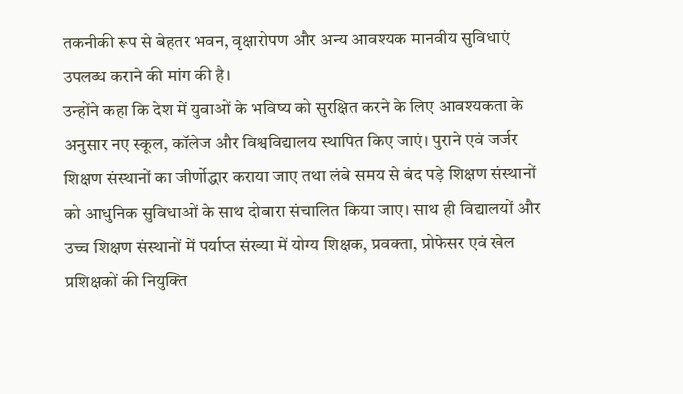तकनीकी रूप से बेहतर भवन, वृक्षारोपण और अन्य आवश्यक मानवीय सुविधाएं उपलब्ध कराने की मांग की है।
उन्होंने कहा कि देश में युवाओं के भविष्य को सुरक्षित करने के लिए आवश्यकता के अनुसार नए स्कूल, कॉलेज और विश्वविद्यालय स्थापित किए जाएं। पुराने एवं जर्जर शिक्षण संस्थानों का जीर्णोद्धार कराया जाए तथा लंबे समय से बंद पड़े शिक्षण संस्थानों को आधुनिक सुविधाओं के साथ दोबारा संचालित किया जाए। साथ ही विद्यालयों और उच्च शिक्षण संस्थानों में पर्याप्त संख्या में योग्य शिक्षक, प्रवक्ता, प्रोफेसर एवं खेल प्रशिक्षकों की नियुक्ति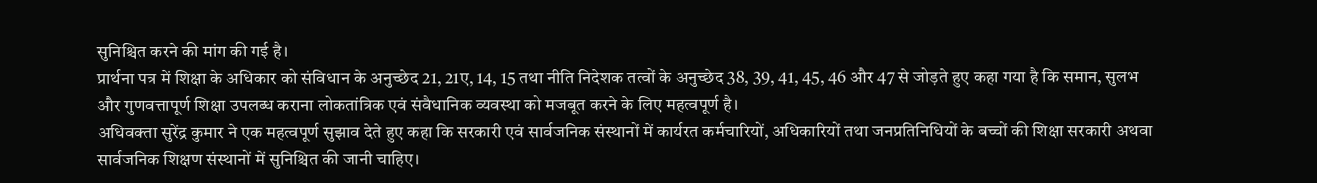सुनिश्चित करने की मांग की गई है।
प्रार्थना पत्र में शिक्षा के अधिकार को संविधान के अनुच्छेद 21, 21ए, 14, 15 तथा नीति निदेशक तत्वों के अनुच्छेद 38, 39, 41, 45, 46 और 47 से जोड़ते हुए कहा गया है कि समान, सुलभ और गुणवत्तापूर्ण शिक्षा उपलब्ध कराना लोकतांत्रिक एवं संवैधानिक व्यवस्था को मजबूत करने के लिए महत्वपूर्ण है।
अधिवक्ता सुरेंद्र कुमार ने एक महत्वपूर्ण सुझाव देते हुए कहा कि सरकारी एवं सार्वजनिक संस्थानों में कार्यरत कर्मचारियों, अधिकारियों तथा जनप्रतिनिधियों के बच्चों की शिक्षा सरकारी अथवा सार्वजनिक शिक्षण संस्थानों में सुनिश्चित की जानी चाहिए।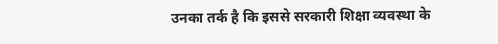उनका तर्क है कि इससे सरकारी शिक्षा व्यवस्था के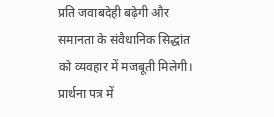प्रति जवाबदेही बढ़ेगी और समानता के संवैधानिक सिद्धांत को व्यवहार में मजबूती मिलेगी।
प्रार्थना पत्र में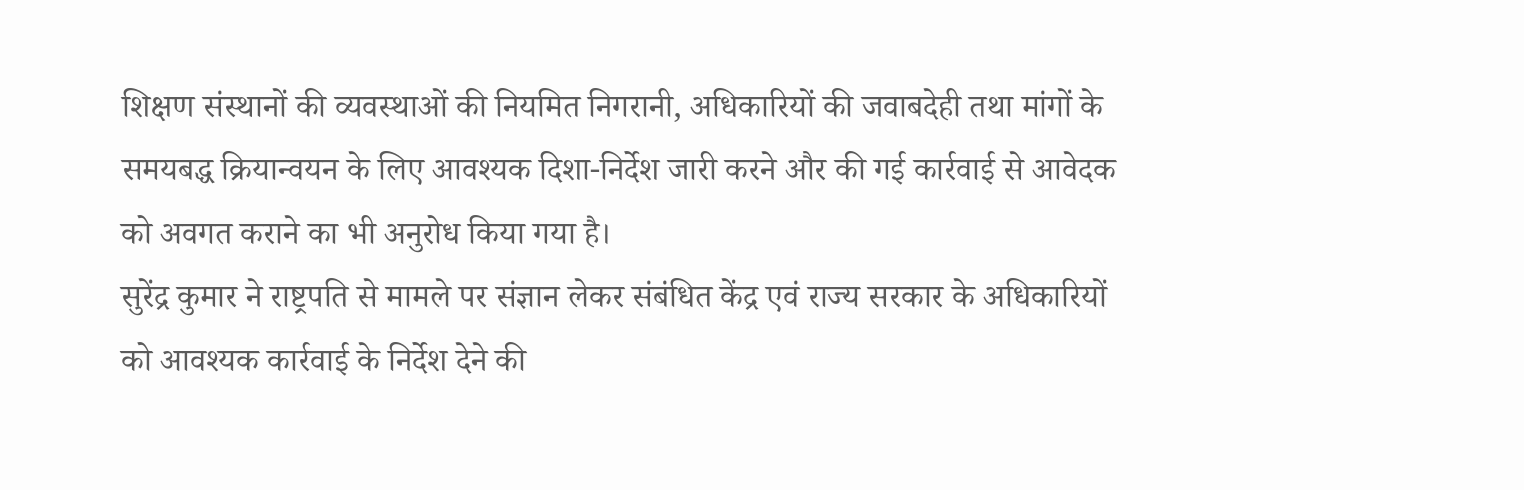शिक्षण संस्थानों की व्यवस्थाओं की नियमित निगरानी, अधिकारियों की जवाबदेही तथा मांगों के समयबद्ध क्रियान्वयन के लिए आवश्यक दिशा-निर्देश जारी करने और की गई कार्रवाई से आवेदक को अवगत कराने का भी अनुरोध किया गया है।
सुरेंद्र कुमार ने राष्ट्रपति से मामले पर संज्ञान लेकर संबंधित केंद्र एवं राज्य सरकार के अधिकारियों को आवश्यक कार्रवाई के निर्देश देने की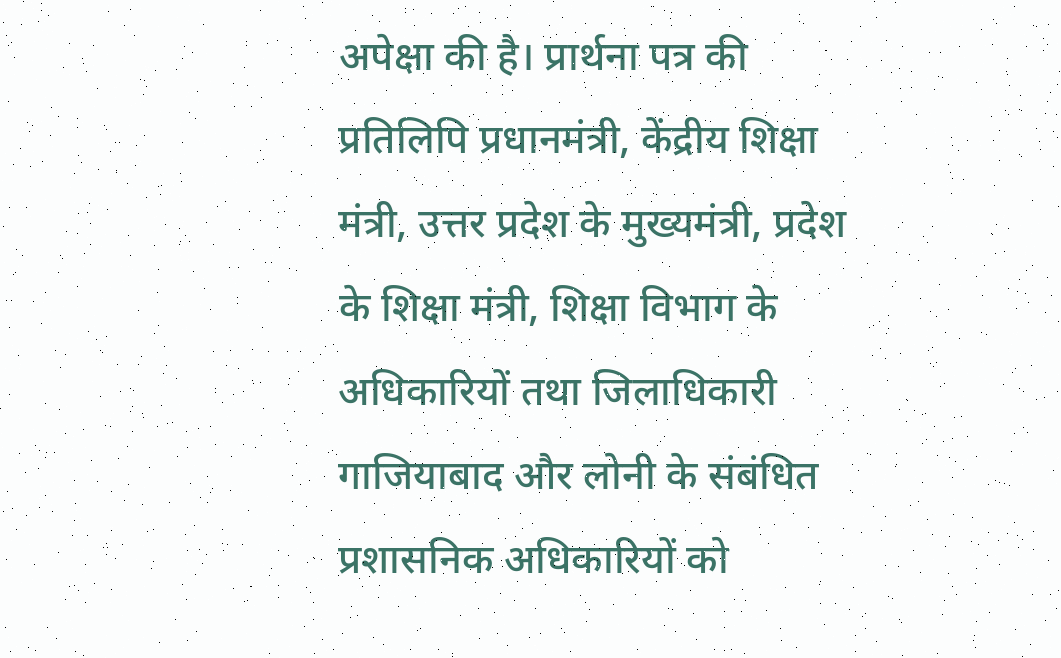अपेक्षा की है। प्रार्थना पत्र की प्रतिलिपि प्रधानमंत्री, केंद्रीय शिक्षा मंत्री, उत्तर प्रदेश के मुख्यमंत्री, प्रदेश के शिक्षा मंत्री, शिक्षा विभाग के अधिकारियों तथा जिलाधिकारी गाजियाबाद और लोनी के संबंधित प्रशासनिक अधिकारियों को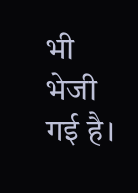भी भेजी गई है।